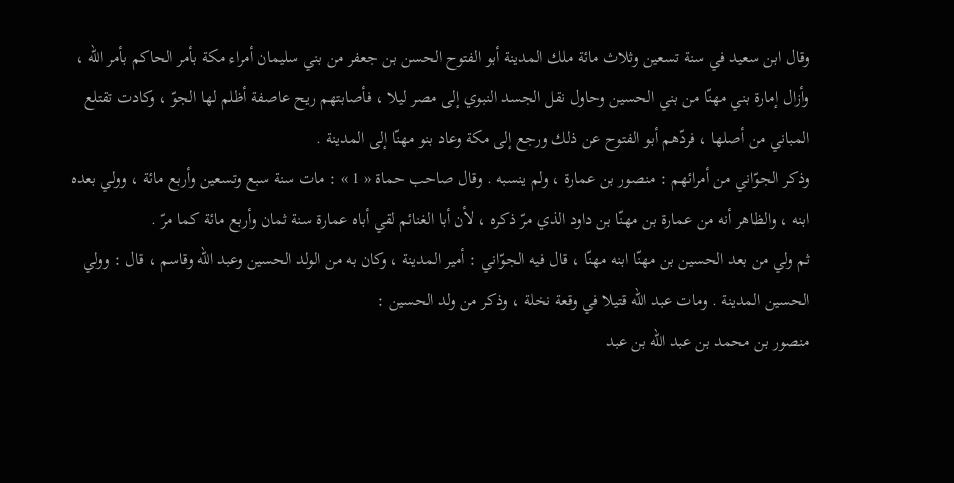وقال ابن سعيد في سنة تسعين وثلاث مائة ملك المدينة أبو الفتوح الحسن بن جعفر من بني سليمان أمراء مكة بأمر الحاكم بأمر اللّه ، وأزال إمارة بني مهنّا من بني الحسين وحاول نقل الجسد النبوي إلى مصر ليلا ، فأصابتهم ريح عاصفة أظلم لها الجوّ ، وكادت تقتلع المباني من أصلها ، فردّهم أبو الفتوح عن ذلك ورجع إلى مكة وعاد بنو مهنّا إلى المدينة .
وذكر الجوّاني من أمرائهم : منصور بن عمارة ، ولم ينسبه . وقال صاحب حماة « 1 » : مات سنة سبع وتسعين وأربع مائة ، وولي بعده ابنه ، والظاهر أنه من عمارة بن مهنّا بن داود الذي مرّ ذكره ، لأن أبا الغنائم لقي أباه عمارة سنة ثمان وأربع مائة كما مرّ .
ثم ولي من بعد الحسين بن مهنّا ابنه مهنّا ، قال فيه الجوّاني : أمير المدينة ، وكان به من الولد الحسين وعبد اللّه وقاسم ، قال : وولي الحسين المدينة . ومات عبد اللّه قتيلا في وقعة نخلة ، وذكر من ولد الحسين :
منصور بن محمد بن عبد اللّه بن عبد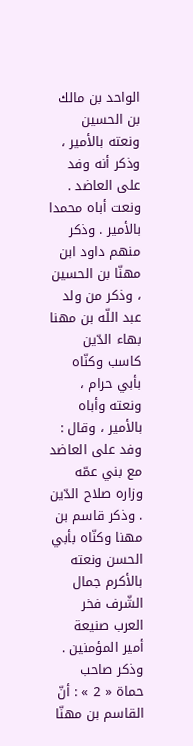الواحد بن مالك بن الحسين ونعته بالأمير ، وذكر أنه وفد على العاضد . ونعت أباه محمدا بالأمير . وذكر منهم داود ابن مهنّا بن الحسين ، وذكر من ولد عبد اللّه بن مهنا بهاء الدّين كاسب وكنّاه بأبي حرام ، ونعته وأباه بالأمير ، وقال : وفد على العاضد مع بني عمّه وزاره صلاح الدّين . وذكر قاسم بن مهنا وكنّاه بأبي الحسن ونعته بالأكرم جمال الشّرف فخر العرب صنيعة أمير المؤمنين . وذكر صاحب حماة « 2 » : أنّ القاسم بن مهنّا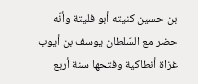بن حسين كنيته أبو فليتة وأنّه حضر مع السّلطان يوسف بن أيوب غزاة أنطاكية وفتحها سنة أربع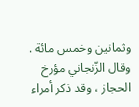وثمانين وخمس مائة .
وقال الزّنجاني مؤرخ الحجاز ، وقد ذكر أمراء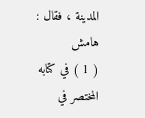المدينة ، فقال :
هامش
( 1 ) في كتابه المختصر في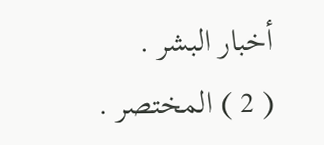أخبار البشر .
( 2 ) المختصر .